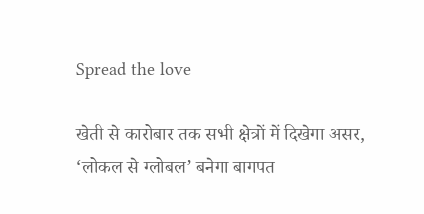Spread the love

खेती से कारोबार तक सभी क्षेत्रों में दिखेगा असर, ‘लोकल से ग्लोबल’ बनेगा बागपत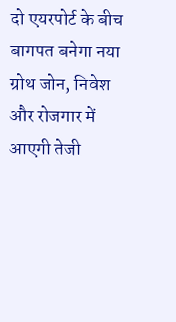दो एयरपोर्ट के बीच बागपत बनेगा नया ग्रोथ जोन, निवेश और रोजगार में आएगी तेजी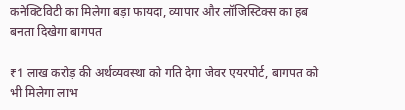कनेक्टिविटी का मिलेगा बड़ा फायदा, व्यापार और लॉजिस्टिक्स का हब बनता दिखेगा बागपत

₹1 लाख करोड़ की अर्थव्यवस्था को गति देगा जेवर एयरपोर्ट, बागपत को भी मिलेगा लाभ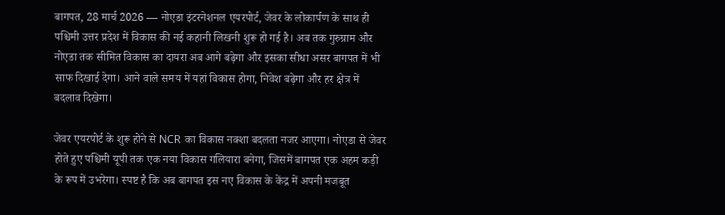बागपत, 28 मार्च 2026 — नोएडा इंटरनेशनल एयरपोर्ट, जेवर के लोकार्पण के साथ ही पश्चिमी उत्तर प्रदेश में विकास की नई कहानी लिखनी शुरू हो गई है। अब तक गुरुग्राम और नोएडा तक सीमित विकास का दायरा अब आगे बढ़ेगा और इसका सीधा असर बागपत में भी साफ दिखाई देगा। आने वाले समय में यहां विकास होगा, निवेश बढ़ेगा और हर क्षेत्र में बदलाव दिखेगा।

जेवर एयरपोर्ट के शुरू होने से NCR का विकास नक्शा बदलता नजर आएगा। नोएडा से जेवर होते हुए पश्चिमी यूपी तक एक नया विकास गलियारा बनेगा, जिसमें बागपत एक अहम कड़ी के रूप में उभरेगा। स्पष्ट है कि अब बागपत इस नए विकास के केंद्र में अपनी मजबूत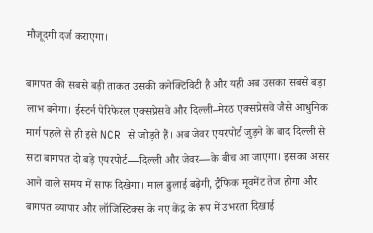मौजूदगी दर्ज कराएगा।

बागपत की सबसे बड़ी ताकत उसकी कनेक्टिविटी है और यही अब उसका सबसे बड़ा लाभ बनेगा। ईस्टर्न पेरिफेरल एक्सप्रेसवे और दिल्ली–मेरठ एक्सप्रेसवे जैसे आधुनिक मार्ग पहले से ही इसे NCR से जोड़ते हैं। अब जेवर एयरपोर्ट जुड़ने के बाद दिल्ली से सटा बागपत दो बड़े एयरपोर्ट—दिल्ली और जेवर—के बीच आ जाएगा। इसका असर आने वाले समय में साफ दिखेगा। माल ढुलाई बढ़ेगी, ट्रैफिक मूवमेंट तेज होगा और बागपत व्यापार और लॉजिस्टिक्स के नए केंद्र के रूप में उभरता दिखाई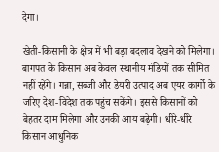देगा।

खेती-किसानी के क्षेत्र में भी बड़ा बदलाव देखने को मिलेगा। बागपत के किसान अब केवल स्थानीय मंडियों तक सीमित नहीं रहेंगे। गन्ना, सब्जी और डेयरी उत्पाद अब एयर कार्गो के जरिए देश-विदेश तक पहुंच सकेंगे। इससे किसानों को बेहतर दाम मिलेगा और उनकी आय बढ़ेगी। धीरे-धीरे किसान आधुनिक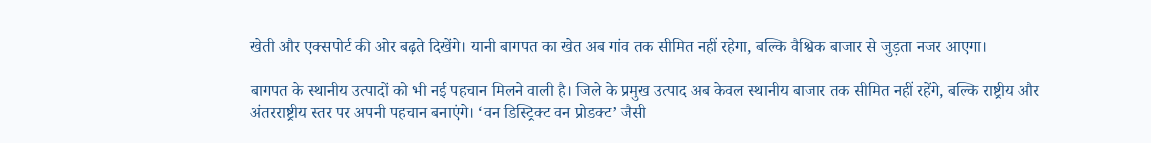खेती और एक्सपोर्ट की ओर बढ़ते दिखेंगे। यानी बागपत का खेत अब गांव तक सीमित नहीं रहेगा, बल्कि वैश्विक बाजार से जुड़ता नजर आएगा।

बागपत के स्थानीय उत्पादों को भी नई पहचान मिलने वाली है। जिले के प्रमुख उत्पाद अब केवल स्थानीय बाजार तक सीमित नहीं रहेंगे, बल्कि राष्ट्रीय और अंतरराष्ट्रीय स्तर पर अपनी पहचान बनाएंगे। ‘वन डिस्ट्रिक्ट वन प्रोडक्ट’ जैसी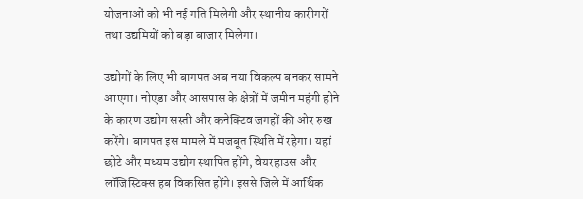योजनाओं को भी नई गति मिलेगी और स्थानीय कारीगरों तथा उद्यमियों को बड़ा बाजार मिलेगा।

उद्योगों के लिए भी बागपत अब नया विकल्प बनकर सामने आएगा। नोएडा और आसपास के क्षेत्रों में जमीन महंगी होने के कारण उद्योग सस्ती और कनेक्टिव जगहों की ओर रुख करेंगे। बागपत इस मामले में मजबूत स्थिति में रहेगा। यहां छोटे और मध्यम उद्योग स्थापित होंगे, वेयरहाउस और लॉजिस्टिक्स हब विकसित होंगे। इससे जिले में आर्थिक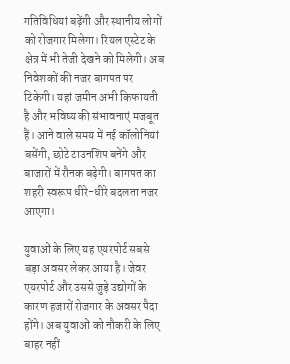गतिविधियां बढ़ेंगी और स्थानीय लोगों को रोजगार मिलेगा। रियल एस्टेट के क्षेत्र में भी तेजी देखने को मिलेगी। अब निवेशकों की नजर बागपत पर टिकेगी। यहां जमीन अभी किफायती है और भविष्य की संभावनाएं मजबूत हैं। आने वाले समय में नई कॉलोनियां बसेंगी, छोटे टाउनशिप बनेंगे और बाजारों में रौनक बढ़ेगी। बागपत का शहरी स्वरूप धीरे-धीरे बदलता नजर आएगा।

युवाओं के लिए यह एयरपोर्ट सबसे बड़ा अवसर लेकर आया है। जेवर एयरपोर्ट और उससे जुड़े उद्योगों के कारण हजारों रोजगार के अवसर पैदा होंगे। अब युवाओं को नौकरी के लिए बाहर नहीं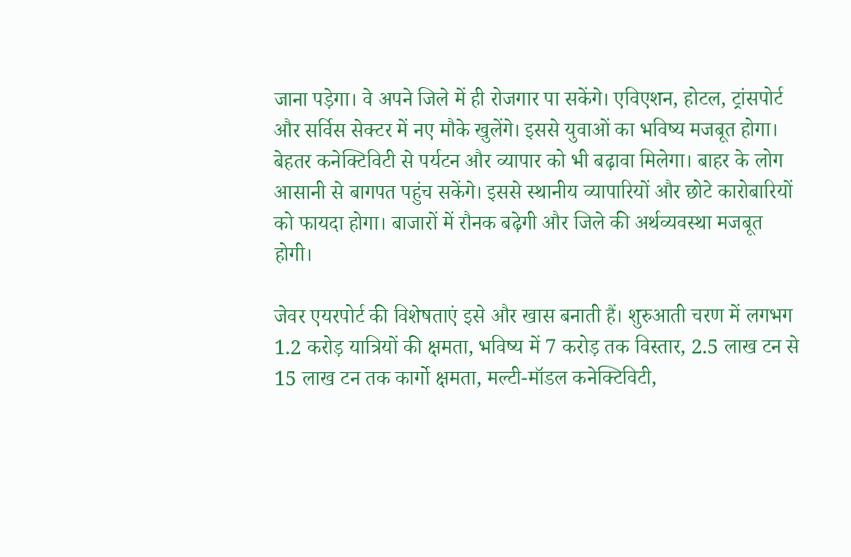जाना पड़ेगा। वे अपने जिले में ही रोजगार पा सकेंगे। एविएशन, होटल, ट्रांसपोर्ट और सर्विस सेक्टर में नए मौके खुलेंगे। इससे युवाओं का भविष्य मजबूत होगा। बेहतर कनेक्टिविटी से पर्यटन और व्यापार को भी बढ़ावा मिलेगा। बाहर के लोग आसानी से बागपत पहुंच सकेंगे। इससे स्थानीय व्यापारियों और छोटे कारोबारियों को फायदा होगा। बाजारों में रौनक बढ़ेगी और जिले की अर्थव्यवस्था मजबूत होगी।

जेवर एयरपोर्ट की विशेषताएं इसे और खास बनाती हैं। शुरुआती चरण में लगभग 1.2 करोड़ यात्रियों की क्षमता, भविष्य में 7 करोड़ तक विस्तार, 2.5 लाख टन से 15 लाख टन तक कार्गो क्षमता, मल्टी-मॉडल कनेक्टिविटी,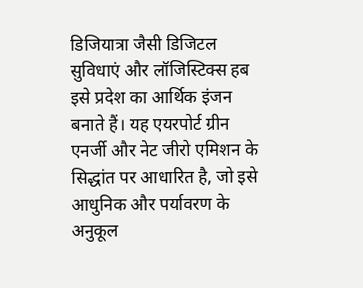डिजियात्रा जैसी डिजिटल सुविधाएं और लॉजिस्टिक्स हब इसे प्रदेश का आर्थिक इंजन बनाते हैं। यह एयरपोर्ट ग्रीन एनर्जी और नेट जीरो एमिशन के सिद्धांत पर आधारित है, जो इसे आधुनिक और पर्यावरण के अनुकूल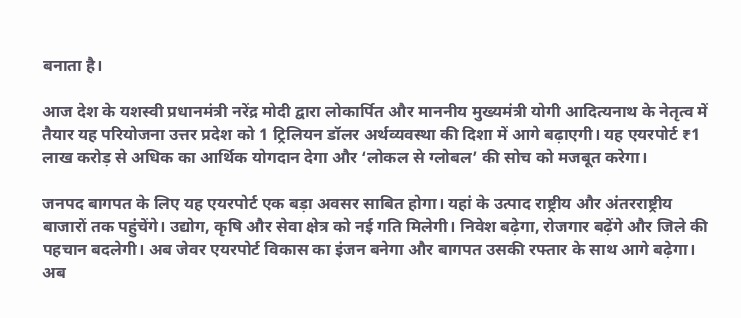बनाता है।

आज देश के यशस्वी प्रधानमंत्री नरेंद्र मोदी द्वारा लोकार्पित और माननीय मुख्यमंत्री योगी आदित्यनाथ के नेतृत्व में तैयार यह परियोजना उत्तर प्रदेश को 1 ट्रिलियन डॉलर अर्थव्यवस्था की दिशा में आगे बढ़ाएगी। यह एयरपोर्ट ₹1 लाख करोड़ से अधिक का आर्थिक योगदान देगा और ‘लोकल से ग्लोबल’ की सोच को मजबूत करेगा।

जनपद बागपत के लिए यह एयरपोर्ट एक बड़ा अवसर साबित होगा। यहां के उत्पाद राष्ट्रीय और अंतरराष्ट्रीय बाजारों तक पहुंचेंगे। उद्योग, कृषि और सेवा क्षेत्र को नई गति मिलेगी। निवेश बढ़ेगा, रोजगार बढ़ेंगे और जिले की पहचान बदलेगी। अब जेवर एयरपोर्ट विकास का इंजन बनेगा और बागपत उसकी रफ्तार के साथ आगे बढ़ेगा। अब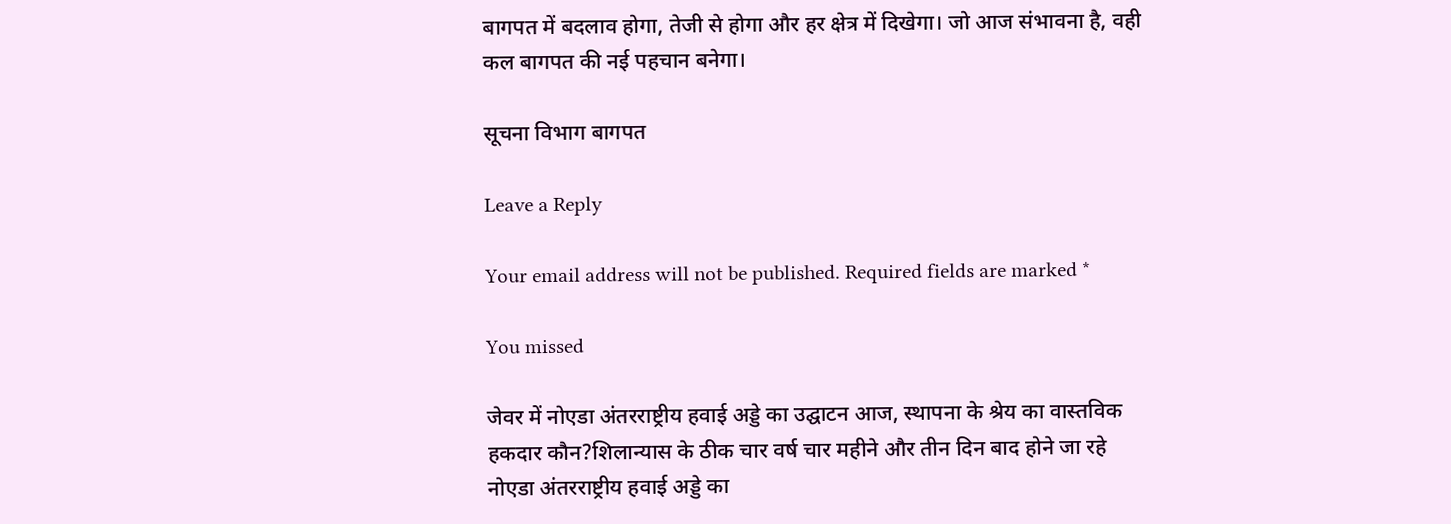बागपत में बदलाव होगा, तेजी से होगा और हर क्षेत्र में दिखेगा। जो आज संभावना है, वही कल बागपत की नई पहचान बनेगा।

सूचना विभाग बागपत

Leave a Reply

Your email address will not be published. Required fields are marked *

You missed

जेवर में नोएडा अंतरराष्ट्रीय हवाई अड्डे का उद्घाटन आज, स्थापना के श्रेय का वास्तविक हकदार कौन?शिलान्यास के ठीक चार वर्ष चार महीने और तीन दिन बाद होने जा रहे नोएडा अंतरराष्ट्रीय हवाई अड्डे का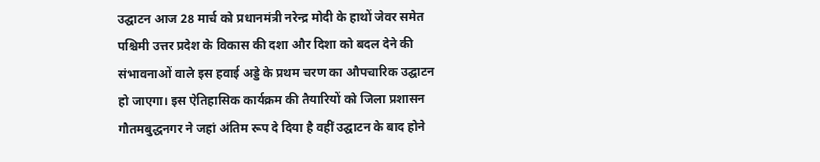उद्घाटन आज 28 मार्च को प्रधानमंत्री नरेन्द्र मोदी के हाथों जेवर समेत पश्चिमी उत्तर प्रदेश के विकास की दशा और दिशा को बदल देने की संभावनाओं वाले इस हवाई अड्डे के प्रथम चरण का औपचारिक उद्घाटन हो जाएगा। इस ऐतिहासिक कार्यक्रम की तैयारियों को जिला प्रशासन गौतमबुद्धनगर ने जहां अंतिम रूप दे दिया है वहीं उद्घाटन के बाद होने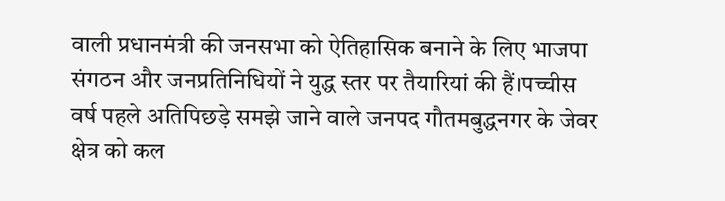वाली प्रधानमंत्री की जनसभा को ऐतिहासिक बनाने के लिए भाजपा संगठन और जनप्रतिनिधियों ने युद्ध स्तर पर तैयारियां की हैं।पच्चीस वर्ष पहले अतिपिछड़े समझे जाने वाले जनपद गौतमबुद्धनगर के जेवर क्षेत्र को कल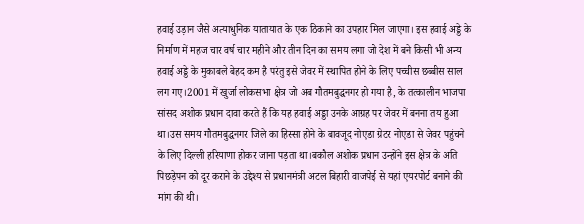हवाई उड़ान जैसे अत्याधुनिक यातायात के एक ठिकाने का उपहार मिल जाएगा। इस हवाई अड्डे के निर्माण में महज चार वर्ष चार महीने और तीन दिन का समय लगा जो देश में बने किसी भी अन्य हवाई अड्डे के मुकाबले बेहद कम है परंतु इसे जेवर में स्थापित होने के लिए पच्चीस छब्बीस साल लग गए।2001 में खुर्जा लोकसभा क्षेत्र जो अब गौतमबुद्धनगर हो गया है, के तत्कालीन भाजपा सांसद अशोक प्रधान दावा करते हैं कि यह हवाई अड्डा उनके आग्रह पर जेवर में बनना तय हुआ था।उस समय गौतमबुद्धनगर जिले का हिस्सा होने के बावजूद नोएडा ग्रेटर नोएडा से जेवर पहुंचने के लिए दिल्ली हरियाणा होकर जाना पड़ता था।बकौल अशोक प्रधान उन्होंने इस क्षेत्र के अति पिछड़ेपन को दूर कराने के उद्देश्य से प्रधानमंत्री अटल बिहारी वाजपेई से यहां एयरपोर्ट बनाने की मांग की थी।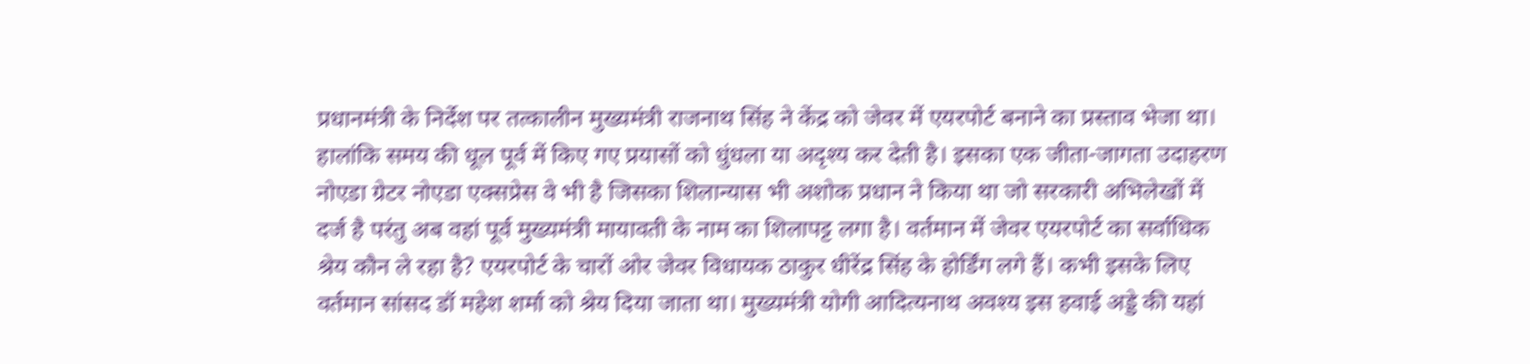प्रधानमंत्री के निर्देश पर तत्कालीन मुख्यमंत्री राजनाथ सिंह ने केंद्र को जेवर में एयरपोर्ट बनाने का प्रस्ताव भेजा था। हालांकि समय की धूल पूर्व में किए गए प्रयासों को धुंधला या अदृश्य कर देती है। इसका एक जीता-जागता उदाहरण नोएडा ग्रेटर नोएडा एक्सप्रेस वे भी है जिसका शिलान्यास भी अशोक प्रधान ने किया था जो सरकारी अभिलेखों में दर्ज है परंतु अब वहां पूर्व मुख्यमंत्री मायावती के नाम का शिलापट्ट लगा है। वर्तमान में जेवर एयरपोर्ट का सर्वाधिक श्रेय कौन ले रहा है? एयरपोर्ट के चारों ओर जेवर विधायक ठाकुर धीरेंद्र सिंह के होर्डिंग लगे हैं। कभी इसके लिए वर्तमान सांसद डॉ महेश शर्मा को श्रेय दिया जाता था। मुख्यमंत्री योगी आदित्यनाथ अवश्य इस हवाई अड्डे की यहां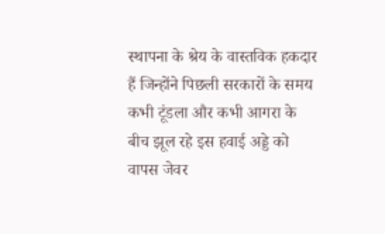स्थापना के श्रेय के वास्तविक हकदार हैं जिन्होंने पिछली सरकारों के समय कभी टूंडला और कभी आगरा के बीच झूल रहे इस हवाई अड्डे को वापस जेवर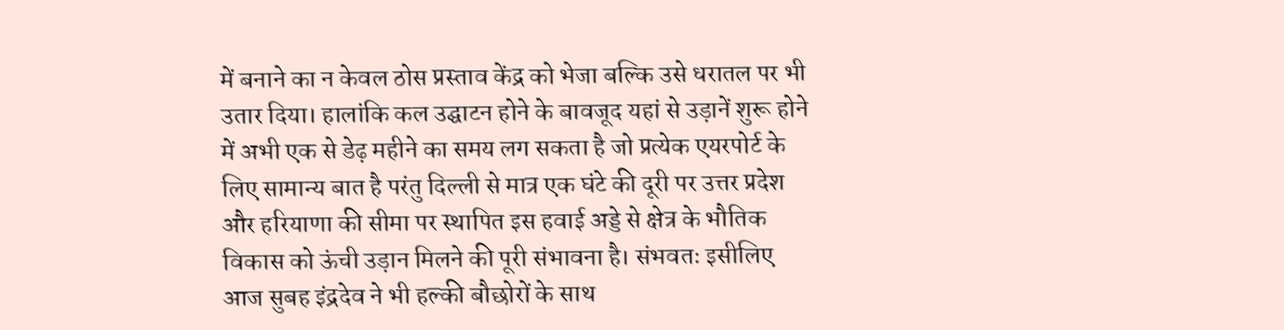में बनाने का न केवल ठोस प्रस्ताव केंद्र को भेजा बल्कि उसे धरातल पर भी उतार दिया। हालांकि कल उद्घाटन होने के बावजूद यहां से उड़ानें शुरू होने में अभी एक से डेढ़ महीने का समय लग सकता है जो प्रत्येक एयरपोर्ट के लिए सामान्य बात है परंतु दिल्ली से मात्र एक घंटे की दूरी पर उत्तर प्रदेश और हरियाणा की सीमा पर स्थापित इस हवाई अड्डे से क्षेत्र के भौतिक विकास को ऊंची उड़ान मिलने की पूरी संभावना है। संभवतः इसीलिए आज सुबह इंद्रदेव ने भी हल्की बौछोरों के साथ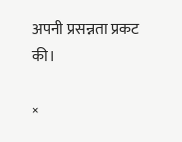अपनी प्रसन्नता प्रकट की।

×